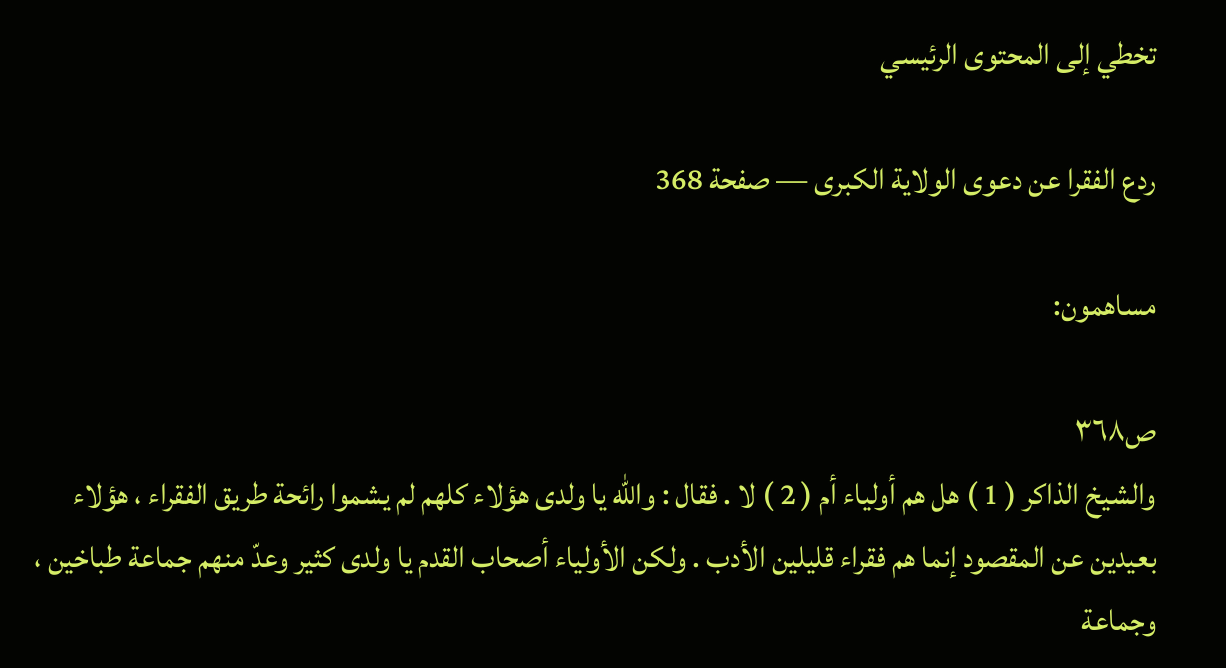تخطي إلى المحتوى الرئيسي

ردع الفقرا عن دعوى الولاية الكبرى — صفحة 368

مساهمون:

ص٣٦٨
والشيخ الذاكر ( 1 ) هل هم أولياء أم ( 2 ) لا . فقال : واللّه يا ولدى هؤلاء كلهم لم يشموا رائحة طريق الفقراء ، هؤلاء بعيدين عن المقصود إنما هم فقراء قليلين الأدب . ولكن الأولياء أصحاب القدم يا ولدى كثير وعدّ منهم جماعة طباخين ، وجماعة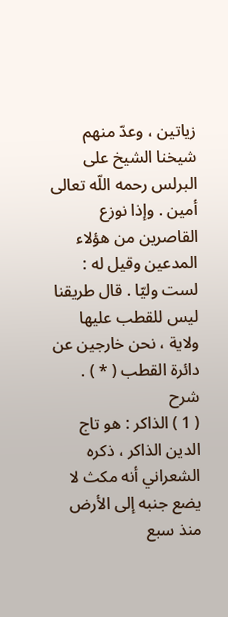زياتين ، وعدّ منهم شيخنا الشيخ على البرلس رحمه اللّه تعالى أمين . وإذا نوزع القاصرين من هؤلاء المدعين وقيل له : لست وليّا . قال طريقنا ليس للقطب عليها ولاية ، نحن خارجين عن دائرة القطب ( * ) .
شرح
( 1 ) الذاكر : هو تاج الدين الذاكر ، ذكره الشعراني أنه مكث لا يضع جنبه إلى الأرض منذ سبع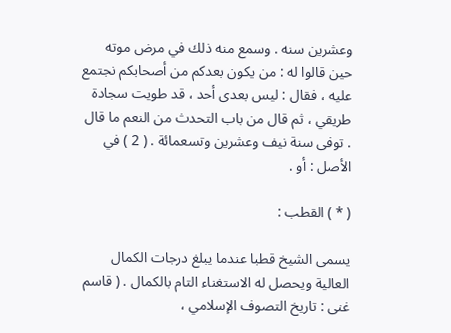وعشرين سنه . وسمع منه ذلك في مرض موته حين قالوا له : من يكون بعدكم من أصحابكم نجتمع عليه ، فقال : ليس بعدى أحد ، قد طويت سجادة طريقي ، ثم قال من باب التحدث من النعم ما قال . توفى سنة نيف وعشرين وتسعمائة . ( 2 ) في الأصل : أو .

( * ) القطب :

يسمى الشيخ قطبا عندما يبلغ درجات الكمال العالية ويحصل له الاستغناء التام بالكمال . ( قاسم غنى : تاريخ التصوف الإسلامي ،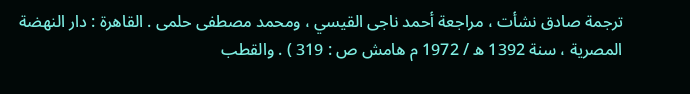ترجمة صادق نشأت ، مراجعة أحمد ناجى القيسي ، ومحمد مصطفى حلمى . القاهرة : دار النهضة المصرية ، سنة 1392 ه / 1972 م هامش ص : 319 ) . والقطب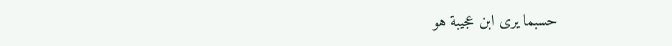حسبما يرى ابن عجيبة هو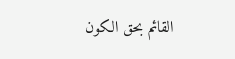القائم بحق الكون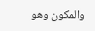والمكون وهو